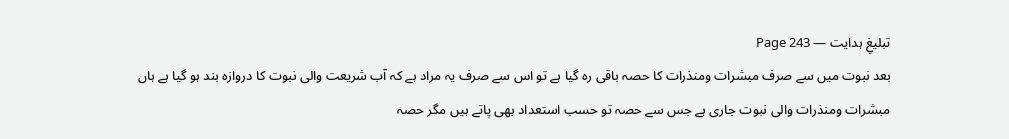تبلیغِ ہدایت — Page 243
بعد نبوت میں سے صرف مبشرات ومنذرات کا حصہ باقی رہ گیا ہے تو اس سے صرف یہ مراد ہے کہ آب شریعت والی نبوت کا دروازہ بند ہو گیا ہے ہاں مبشرات ومنذرات والی نبوت جاری ہے جس سے حصہ تو حسب استعداد بھی پاتے ہیں مگر حصہ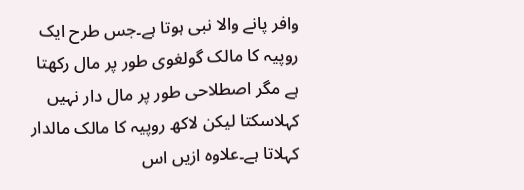وافر پانے والا نبی ہوتا ہے۔جس طرح ایک روپیہ کا مالک گولغوی طور پر مال رکھتا ہے مگر اصطلاحی طور پر مال دار نہیں کہلاسکتا لیکن لاکھ روپیہ کا مالک مالدار کہلاتا ہے۔علاوہ ازیں اس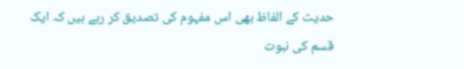حدیث کے الفاظ بھی اس مفہوم کی تصدیق کر رہے ہیں کہ ایک قسم کی نبوت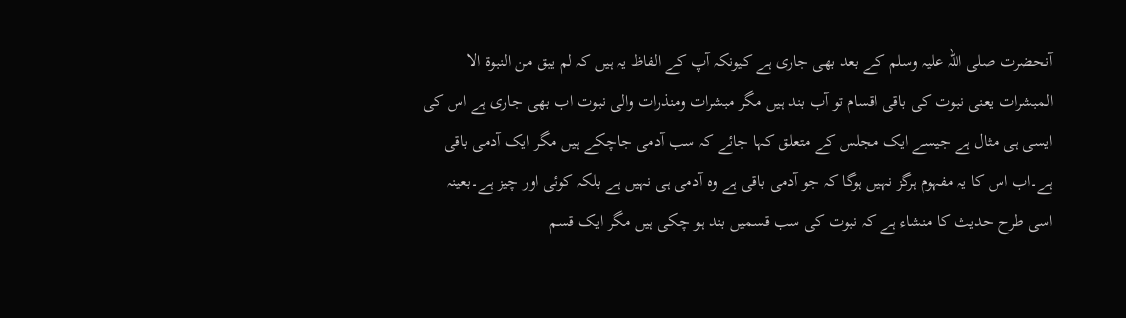آنحضرت صلی اللہ علیہ وسلم کے بعد بھی جاری ہے کیونکہ آپ کے الفاظ یہ ہیں کہ لم یبق من النبوة الا المبشرات یعنی نبوت کی باقی اقسام تو آب بند ہیں مگر مبشرات ومنذرات والی نبوت اب بھی جاری ہے اس کی ایسی ہی مثال ہے جیسے ایک مجلس کے متعلق کہا جائے کہ سب آدمی جاچکے ہیں مگر ایک آدمی باقی ہے۔اب اس کا یہ مفہوم ہرگز نہیں ہوگا کہ جو آدمی باقی ہے وہ آدمی ہی نہیں ہے بلکہ کوئی اور چیز ہے۔بعینہ اسی طرح حدیث کا منشاء ہے کہ نبوت کی سب قسمیں بند ہو چکی ہیں مگر ایک قسم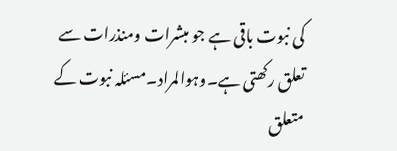کی نبوت باقی ہے جو مبشرات ومنذرات سے تعلق رکھتی ہے۔وہوالمراد۔مسئلہ نبوت کے متعلق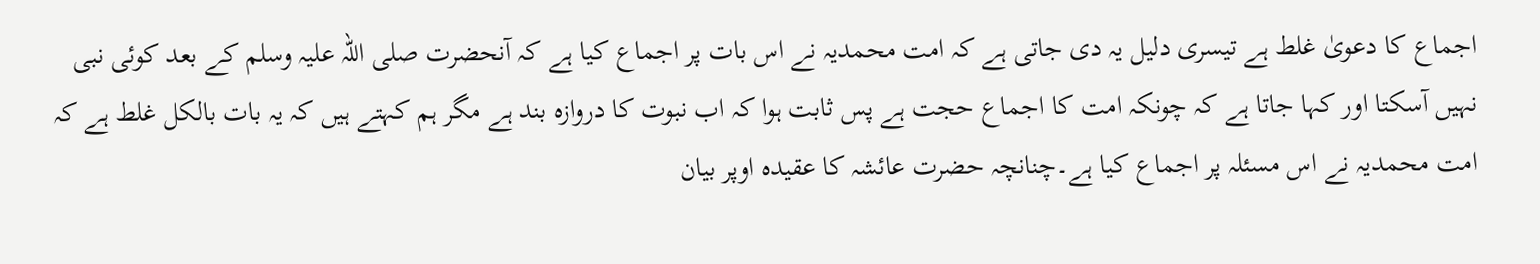اجماع کا دعویٰ غلط ہے تیسری دلیل یہ دی جاتی ہے کہ امت محمدیہ نے اس بات پر اجماع کیا ہے کہ آنحضرت صلی اللہ علیہ وسلم کے بعد کوئی نبی نہیں آسکتا اور کہا جاتا ہے کہ چونکہ امت کا اجماع حجت ہے پس ثابت ہوا کہ اب نبوت کا دروازہ بند ہے مگر ہم کہتے ہیں کہ یہ بات بالکل غلط ہے کہ امت محمدیہ نے اس مسئلہ پر اجماع کیا ہے۔چنانچہ حضرت عائشہ کا عقیدہ اوپر بیان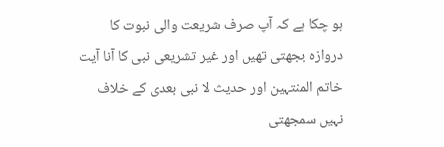ہو چکا ہے کہ آپ صرف شریعت والی نبوت کا دروازہ بجھتی تھیں اور غیر تشریعی نبی کا آنا آیت خاتم المنتہین اور حدیث لا نبی بعدی کے خلاف نہیں سمجھتی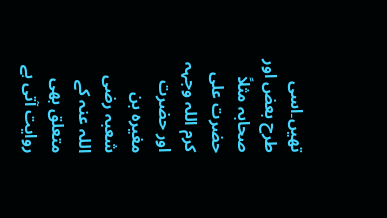تھیں۔اسی طرح بعض اور صحابہ مثلاً حضرت علی کرم اللہ وجہہ اور حضرت مغیرہ بن شعبہ رضی اللہ عنہ کے متعلق بھی روایت آتی ہے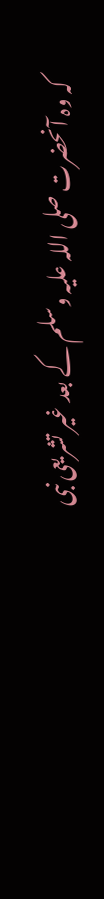کہ وہ آنحضرت صلی اللہ علیہ وسلم کے بعد غیر تشریعی نبی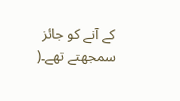کے آنے کو جائز سمجھتے تھے۔(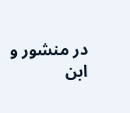در منشور و ابن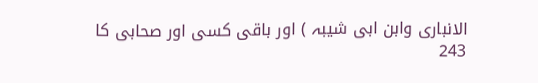الانباری وابن ابی شیبہ ) اور باقی کسی اور صحابی کا 243